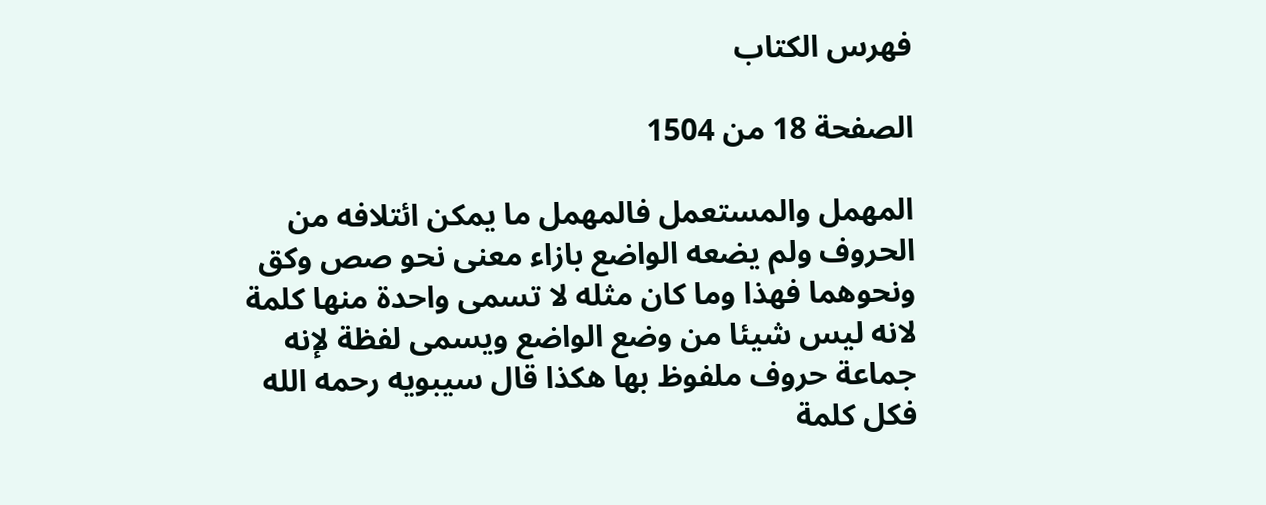فهرس الكتاب

الصفحة 18 من 1504

المهمل والمستعمل فالمهمل ما يمكن ائتلافه من الحروف ولم يضعه الواضع بازاء معنى نحو صص وكق ونحوهما فهذا وما كان مثله لا تسمى واحدة منها كلمة لانه ليس شيئا من وضع الواضع ويسمى لفظة لإنه جماعة حروف ملفوظ بها هكذا قال سيبويه رحمه الله فكل كلمة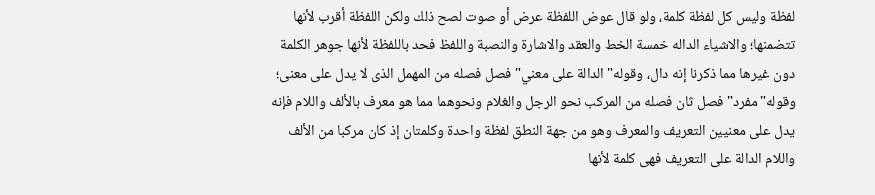لفظة وليس كل لفظة كلمة، ولو قال عوض اللفظة عرض أو صوت لصح ذلك ولكن اللفظة أقرب لأنها تتضمنها؛ والاشياء الداله خمسة الخط والعقد والاشارة والنصبة واللفظ فحد باللفظة لأنها جوهر الكلمة دون غيرها مما ذكرنا إنه دال، وقوله"الدالة على معني"فصل فصله من المهمل الذى لا يدل على معنى؛ وقوله"مفرد"فصل ثان فصله من المركب نحو الرجل والغلام ونحوهما مما هو معرف بالألف واللام فإنه يدل على معنيين التعريف والمعرف وهو من جهة النطق لفظة واحدة وكلمتان إذ كان مركبا من الألف واللام الدالة على التعريف فهى كلمة لأنها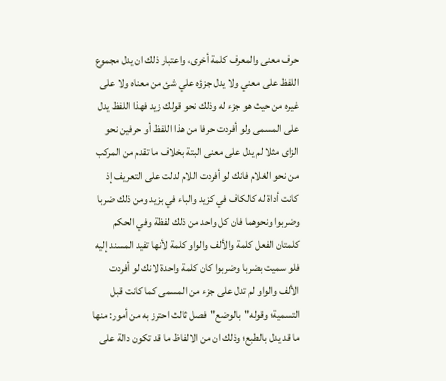حرف معنى والمعرف كلمة أخرى، واعتبار ذلك ان يدل مجموع اللفظ على معني ولا يدل جزؤه علي شئ من معناه ولا على غيره من حيث هو جزء له وذلك نحو قولك زيد فهذا اللفظ يدل على المسمى ولو أفردت حرفا من هذا اللفظ أو حرفين نحو الزاى مثلا لم يدل على معنى البتة بخلاف ما تقدم من المركب من نحو الغلام فانك لو أفردت اللام لدلت على التعريف إذ كانت أداة له كالكاف في كزيد والباء في بزيد ومن ذلك ضربا وضربوا ونحوهما فان كل واحد من ذلك لفظة وفي الحكم كلمتان الفعل كلمة والألف والواو كلمة لأنها تفيد المسند إليه فلو سميت بضربا وضربوا كان كلمة واحدة لانك لو أفردت الألف والواو لم تدل على جزء من المسمى كما كانت قبل التسمية؛ وقوله"بالوضع"فصل ثالث احترز به من أمور: منها ما قد يدل بالطبع؛ وذلك ان من الالفاظ ما قد تكون دالة على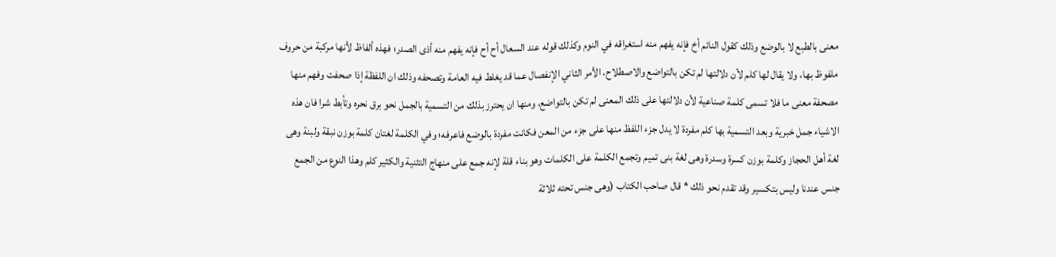معنى بالطبع لا بالوضع وذلك كقول النائم أخ فإنه يفهم منه استغراقه في النوم وكذلك قوله عند السعال أح أح فإنه يفهم منه أذى الصدر؛ فهذه ألفاظ لأنها مركبة من حروف ملفوظ بها، ولا يقال لها كلم لأن دلالتها لم تكن بالتواضع والاصطلاح، الأمر الثاني الإنفصال عما قد يغلط فيه العامة وتصحفه وذلك ان اللفظة إذا صحفت وفهم منها مصحفة معنى ما فلا تسمى كلمة صناعية لأن دلالتها على ذلك المعنى لم تكن بالتواضع، ومنها ان يحترز بذلك من التسمية بالجمل نحو برق نحره وتأبط شرا فان هذه الاشياء جمل خبرية وبعد التسمية بها كلم مفردة لا يدل جزء اللفظ منها على جزء من المعن فكانت مفردة بالوضع فاعرفه؛ وفي الكلمة لغتان كلمة بوزن نبقة ولبنة وهى لغة أهل الحجاز وكلمة بوزن كسرة وسدرة وهى لغة بنى تميم وتجمع الكلمة على الكلمات وهو بناء قلة لإنه جمع على منهاج التثنية والكثير كلم وهذا النوع من الجمع جنس عندنا وليس بتكسير وقد تقدم نحو ذلك * قال صاحب الكتاب (وهى جنس تحته ثلاثة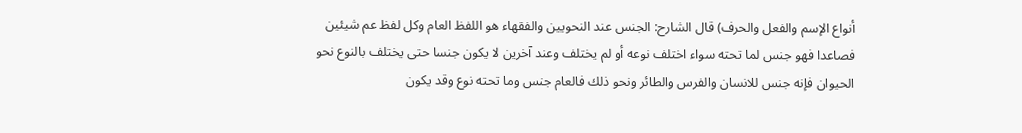أنواع الإسم والفعل والحرف) قال الشارح: الجنس عند النحويين والفقهاء هو اللفظ العام وكل لفظ عم شيئين فصاعدا فهو جنس لما تحته سواء اختلف نوعه أو لم يختلف وعند آخرين لا يكون جنسا حتى يختلف بالنوع نحو الحيوان فإنه جنس للانسان والفرس والطائر ونحو ذلك فالعام جنس وما تحته نوع وقد يكون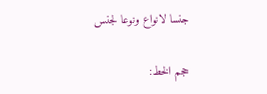جنسا لانواع ونوعا لجنس

حجم الخط: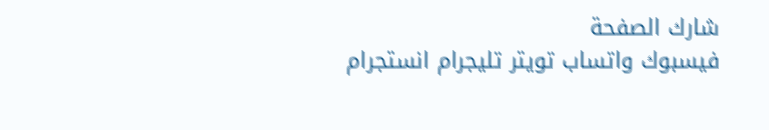شارك الصفحة
فيسبوك واتساب تويتر تليجرام انستجرام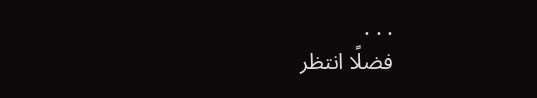. . .
فضلًا انتظر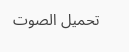تحميل الصوت